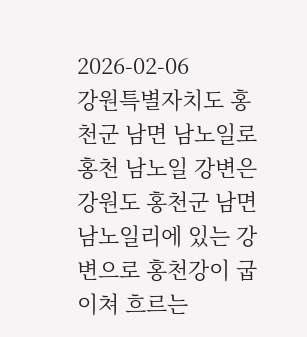2026-02-06
강원특별자치도 홍천군 남면 남노일로
홍천 남노일 강변은 강원도 홍천군 남면 남노일리에 있는 강변으로 홍천강이 굽이쳐 흐르는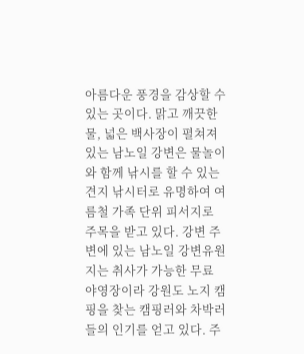아름다운 풍경을 감상할 수 있는 곳이다. 맑고 깨끗한 물, 넓은 백사장이 펼쳐져 있는 남노일 강변은 물놀이와 함께 낚시를 할 수 있는 견지 낚시터로 유명하여 여름철 가족 단위 피서지로 주목을 받고 있다. 강변 주변에 있는 남노일 강변유원지는 취사가 가능한 무료 야영장이라 강원도 노지 캠핑을 찾는 캠핑러와 차박러들의 인기를 얻고 있다. 주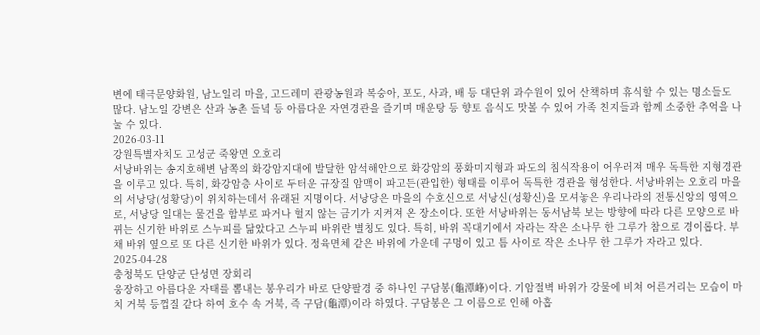변에 태극문양화원, 남노일리 마을, 고드레미 관광농원과 복숭아, 포도, 사과, 배 등 대단위 과수원이 있어 산책하며 휴식할 수 있는 명소들도 많다. 남노일 강변은 산과 농촌 들녘 등 아름다운 자연경관을 즐기며 매운탕 등 향토 음식도 맛볼 수 있어 가족 친지들과 함께 소중한 추억을 나눌 수 있다.
2026-03-11
강원특별자치도 고성군 죽왕면 오호리
서낭바위는 송지호해변 남쪽의 화강암지대에 발달한 암석해안으로 화강암의 풍화미지형과 파도의 침식작용이 어우러져 매우 독특한 지형경관을 이루고 있다. 특히, 화강암층 사이로 두터운 규장질 암맥이 파고든(관입한) 형태를 이루어 독특한 경관을 형성한다. 서낭바위는 오호리 마을의 서낭당(성황당)이 위치하는데서 유래된 지명이다. 서낭당은 마을의 수호신으로 서낭신(성황신)을 모셔놓은 우리나라의 전통신앙의 영역으로, 서낭당 일대는 물건을 함부로 파거나 헐지 않는 금기가 지켜져 온 장소이다. 또한 서낭바위는 동서남북 보는 방향에 따라 다른 모양으로 바뀌는 신기한 바위로 스누피를 닮았다고 스누피 바위란 별칭도 있다. 특히, 바위 꼭대기에서 자라는 작은 소나무 한 그루가 참으로 경이롭다. 부채 바위 옆으로 또 다른 신기한 바위가 있다. 정육면체 같은 바위에 가운데 구멍이 있고 틈 사이로 작은 소나무 한 그루가 자라고 있다.
2025-04-28
충청북도 단양군 단성면 장회리
웅장하고 아름다운 자태를 뽐내는 봉우리가 바로 단양팔경 중 하나인 구담봉(龜潭峰)이다. 기암절벽 바위가 강물에 비쳐 어른거리는 모습이 마치 거북 등껍질 같다 하여 호수 속 거북, 즉 구담(龜潭)이라 하였다. 구담봉은 그 이름으로 인해 아홉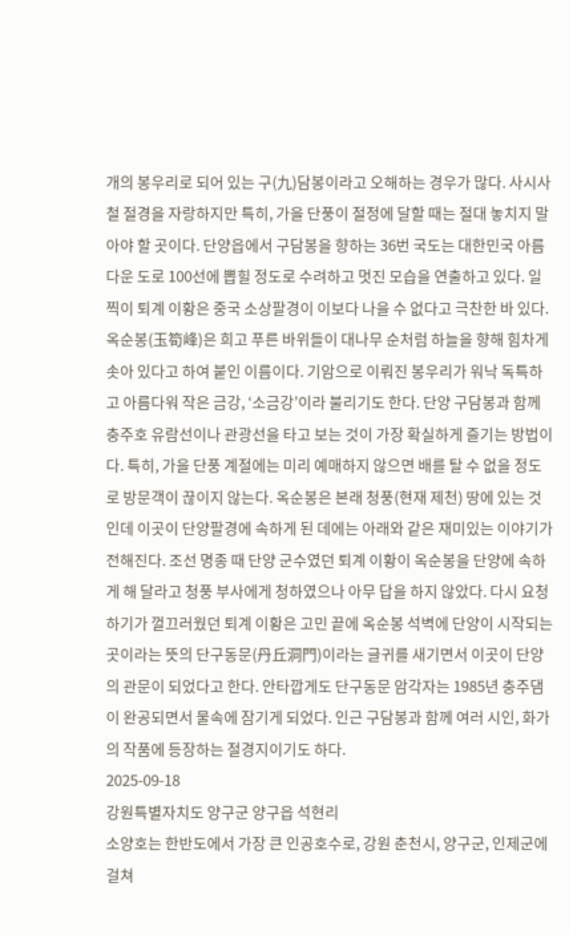개의 봉우리로 되어 있는 구(九)담봉이라고 오해하는 경우가 많다. 사시사철 절경을 자랑하지만 특히, 가을 단풍이 절정에 달할 때는 절대 놓치지 말아야 할 곳이다. 단양읍에서 구담봉을 향하는 36번 국도는 대한민국 아름다운 도로 100선에 뽑힐 정도로 수려하고 멋진 모습을 연출하고 있다. 일찍이 퇴계 이황은 중국 소상팔경이 이보다 나을 수 없다고 극찬한 바 있다. 옥순봉(玉筍峰)은 희고 푸른 바위들이 대나무 순처럼 하늘을 향해 힘차게 솟아 있다고 하여 붙인 이름이다. 기암으로 이뤄진 봉우리가 워낙 독특하고 아름다워 작은 금강, ‘소금강’이라 불리기도 한다. 단양 구담봉과 함께 충주호 유람선이나 관광선을 타고 보는 것이 가장 확실하게 즐기는 방법이다. 특히, 가을 단풍 계절에는 미리 예매하지 않으면 배를 탈 수 없을 정도로 방문객이 끊이지 않는다. 옥순봉은 본래 청풍(현재 제천) 땅에 있는 것인데 이곳이 단양팔경에 속하게 된 데에는 아래와 같은 재미있는 이야기가 전해진다. 조선 명종 때 단양 군수였던 퇴계 이황이 옥순봉을 단양에 속하게 해 달라고 청풍 부사에게 청하였으나 아무 답을 하지 않았다. 다시 요청하기가 껄끄러웠던 퇴계 이황은 고민 끝에 옥순봉 석벽에 단양이 시작되는 곳이라는 뜻의 단구동문(丹丘洞門)이라는 글귀를 새기면서 이곳이 단양의 관문이 되었다고 한다. 안타깝게도 단구동문 암각자는 1985년 충주댐이 완공되면서 물속에 잠기게 되었다. 인근 구담봉과 함께 여러 시인, 화가의 작품에 등장하는 절경지이기도 하다.
2025-09-18
강원특별자치도 양구군 양구읍 석현리
소양호는 한반도에서 가장 큰 인공호수로, 강원 춘천시, 양구군, 인제군에 걸쳐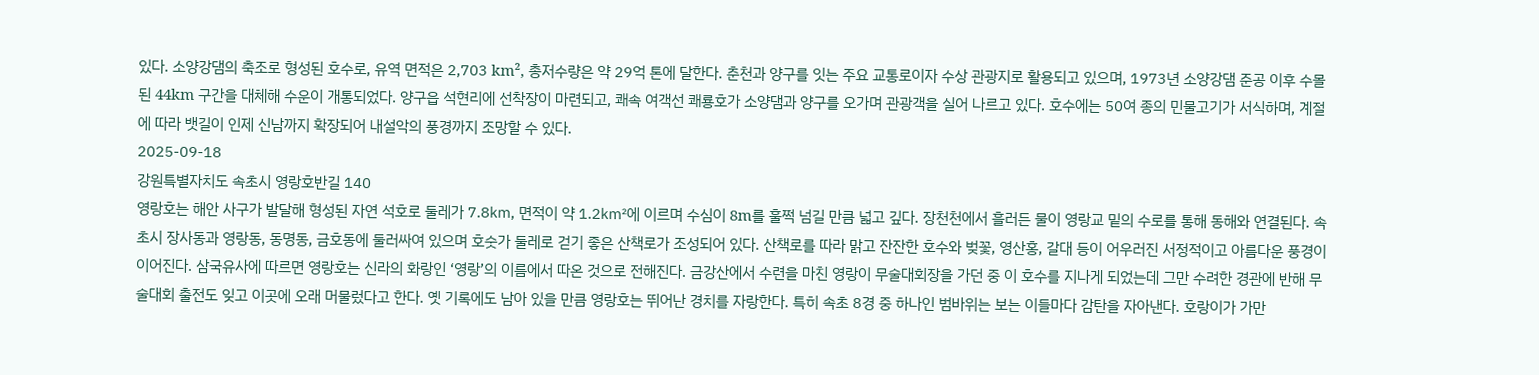있다. 소양강댐의 축조로 형성된 호수로, 유역 면적은 2,703 km², 총저수량은 약 29억 톤에 달한다. 춘천과 양구를 잇는 주요 교통로이자 수상 관광지로 활용되고 있으며, 1973년 소양강댐 준공 이후 수몰된 44km 구간을 대체해 수운이 개통되었다. 양구읍 석현리에 선착장이 마련되고, 쾌속 여객선 쾌룡호가 소양댐과 양구를 오가며 관광객을 실어 나르고 있다. 호수에는 50여 종의 민물고기가 서식하며, 계절에 따라 뱃길이 인제 신남까지 확장되어 내설악의 풍경까지 조망할 수 있다.
2025-09-18
강원특별자치도 속초시 영랑호반길 140
영랑호는 해안 사구가 발달해 형성된 자연 석호로 둘레가 7.8㎞, 면적이 약 1.2㎢에 이르며 수심이 8m를 훌쩍 넘길 만큼 넓고 깊다. 장천천에서 흘러든 물이 영랑교 밑의 수로를 통해 동해와 연결된다. 속초시 장사동과 영랑동, 동명동, 금호동에 둘러싸여 있으며 호숫가 둘레로 걷기 좋은 산책로가 조성되어 있다. 산책로를 따라 맑고 잔잔한 호수와 벚꽃, 영산홍, 갈대 등이 어우러진 서정적이고 아름다운 풍경이 이어진다. 삼국유사에 따르면 영랑호는 신라의 화랑인 ‘영랑’의 이름에서 따온 것으로 전해진다. 금강산에서 수련을 마친 영랑이 무술대회장을 가던 중 이 호수를 지나게 되었는데 그만 수려한 경관에 반해 무술대회 출전도 잊고 이곳에 오래 머물렀다고 한다. 옛 기록에도 남아 있을 만큼 영랑호는 뛰어난 경치를 자랑한다. 특히 속초 8경 중 하나인 범바위는 보는 이들마다 감탄을 자아낸다. 호랑이가 가만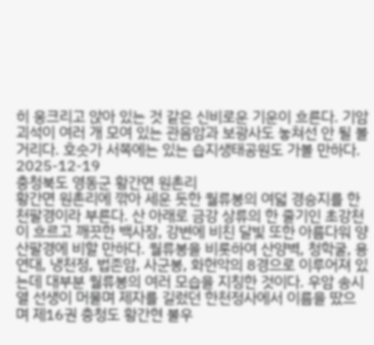히 웅크리고 앉아 있는 것 같은 신비로운 기운이 흐른다. 기암괴석이 여러 개 모여 있는 관음암과 보광사도 놓쳐선 안 될 볼거리다. 호숫가 서쪽에는 있는 습지생태공원도 가볼 만하다.
2025-12-19
충청북도 영동군 황간면 원촌리
황간면 원촌리에 깎아 세운 듯한 월류봉의 여덟 경승지를 한천팔경이라 부른다. 산 아래로 금강 상류의 한 줄기인 초강천이 흐르고 깨끗한 백사장, 강변에 비친 달빛 또한 아름다워 양산팔경에 비할 만하다. 월류봉을 비롯하여 산양벽, 청학굴, 용연대, 냉천정, 법존암, 사군봉, 화헌악의 8경으로 이루어져 있는데 대부분 월류봉의 여러 모습을 지칭한 것이다. 우암 송시열 선생이 머물며 제자를 길렀던 한천정사에서 이름을 땄으며 제16권 충청도 황간현 불우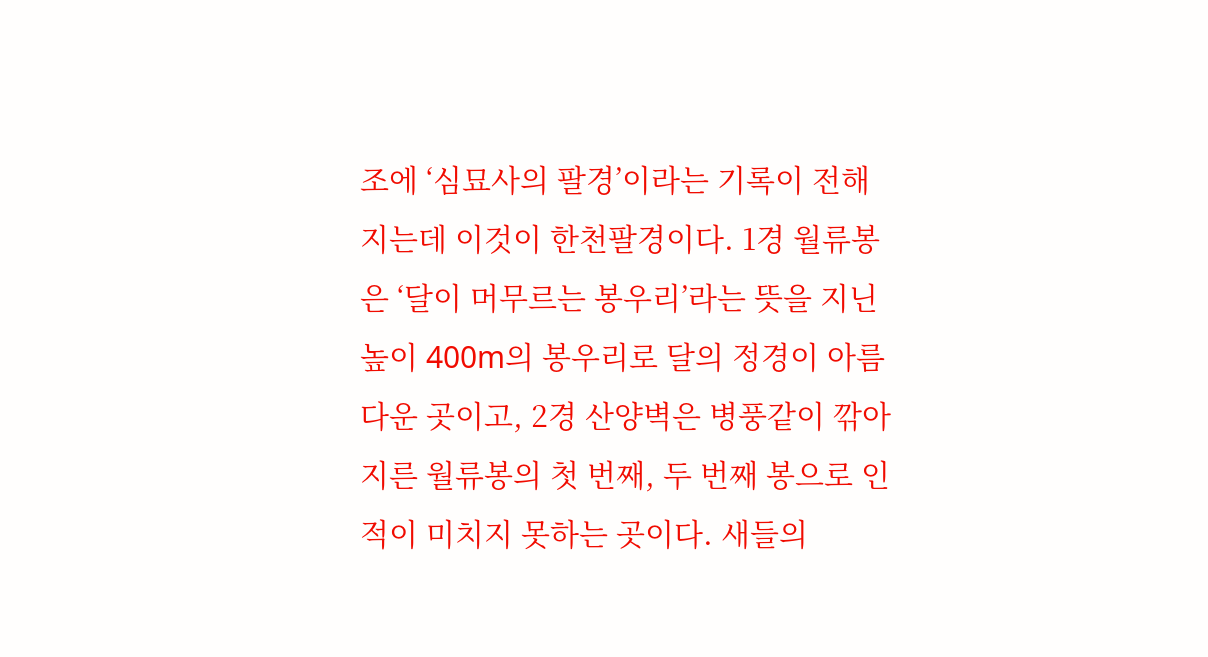조에 ‘심묘사의 팔경’이라는 기록이 전해지는데 이것이 한천팔경이다. 1경 월류봉은 ‘달이 머무르는 봉우리’라는 뜻을 지닌 높이 400m의 봉우리로 달의 정경이 아름다운 곳이고, 2경 산양벽은 병풍같이 깎아지른 월류봉의 첫 번째, 두 번째 봉으로 인적이 미치지 못하는 곳이다. 새들의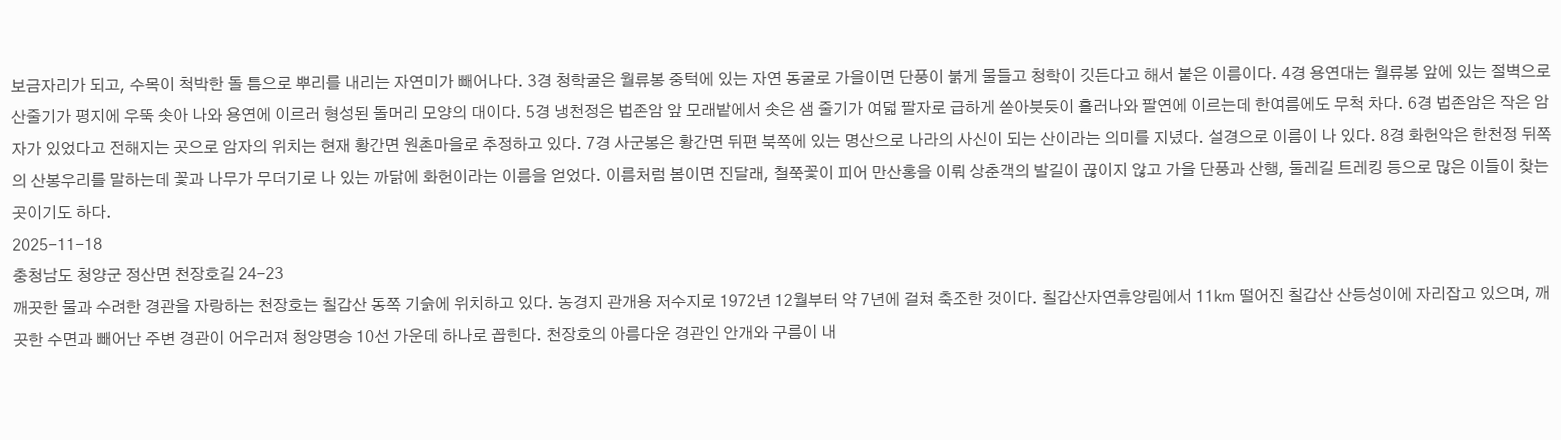보금자리가 되고, 수목이 척박한 돌 틈으로 뿌리를 내리는 자연미가 빼어나다. 3경 청학굴은 월류봉 중턱에 있는 자연 동굴로 가을이면 단풍이 붉게 물들고 청학이 깃든다고 해서 붙은 이름이다. 4경 용연대는 월류봉 앞에 있는 절벽으로 산줄기가 평지에 우뚝 솟아 나와 용연에 이르러 형성된 돌머리 모양의 대이다. 5경 냉천정은 법존암 앞 모래밭에서 솟은 샘 줄기가 여덟 팔자로 급하게 쏟아붓듯이 흘러나와 팔연에 이르는데 한여름에도 무척 차다. 6경 법존암은 작은 암자가 있었다고 전해지는 곳으로 암자의 위치는 현재 황간면 원촌마을로 추정하고 있다. 7경 사군봉은 황간면 뒤편 북쪽에 있는 명산으로 나라의 사신이 되는 산이라는 의미를 지녔다. 설경으로 이름이 나 있다. 8경 화헌악은 한천정 뒤쪽의 산봉우리를 말하는데 꽃과 나무가 무더기로 나 있는 까닭에 화헌이라는 이름을 얻었다. 이름처럼 봄이면 진달래, 철쭉꽃이 피어 만산홍을 이뤄 상춘객의 발길이 끊이지 않고 가을 단풍과 산행, 둘레길 트레킹 등으로 많은 이들이 찾는 곳이기도 하다.
2025-11-18
충청남도 청양군 정산면 천장호길 24-23
깨끗한 물과 수려한 경관을 자랑하는 천장호는 칠갑산 동쪽 기슭에 위치하고 있다. 농경지 관개용 저수지로 1972년 12월부터 약 7년에 걸쳐 축조한 것이다. 칠갑산자연휴양림에서 11㎞ 떨어진 칠갑산 산등성이에 자리잡고 있으며, 깨끗한 수면과 빼어난 주변 경관이 어우러져 청양명승 10선 가운데 하나로 꼽힌다. 천장호의 아름다운 경관인 안개와 구름이 내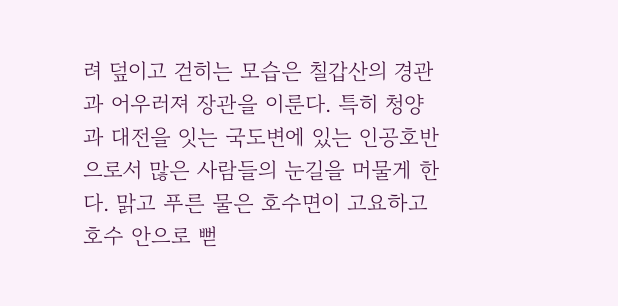려 덮이고 걷히는 모습은 칠갑산의 경관과 어우러져 장관을 이룬다. 특히 청양과 대전을 잇는 국도변에 있는 인공호반으로서 많은 사람들의 눈길을 머물게 한다. 맑고 푸른 물은 호수면이 고요하고 호수 안으로 뻗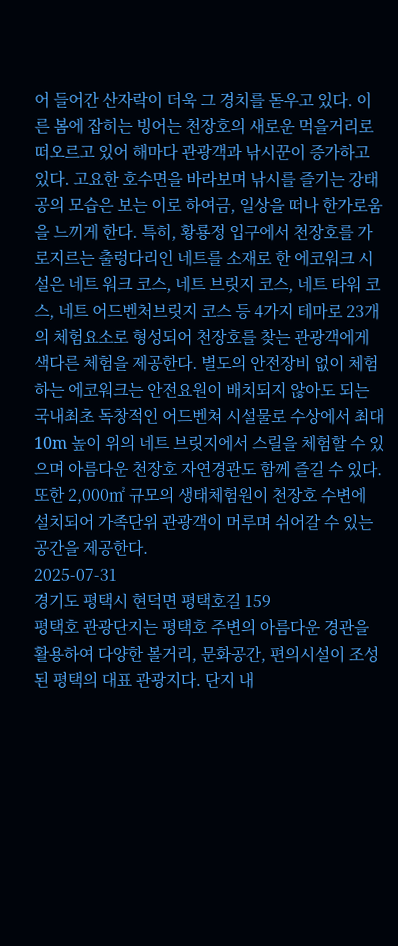어 들어간 산자락이 더욱 그 경치를 돋우고 있다. 이른 봄에 잡히는 빙어는 천장호의 새로운 먹을거리로 떠오르고 있어 해마다 관광객과 낚시꾼이 증가하고 있다. 고요한 호수면을 바라보며 낚시를 즐기는 강태공의 모습은 보는 이로 하여금, 일상을 떠나 한가로움을 느끼게 한다. 특히, 황룡정 입구에서 천장호를 가로지르는 출렁다리인 네트를 소재로 한 에코워크 시설은 네트 워크 코스, 네트 브릿지 코스, 네트 타워 코스, 네트 어드벤처브릿지 코스 등 4가지 테마로 23개의 체험요소로 형성되어 천장호를 찾는 관광객에게 색다른 체험을 제공한다. 별도의 안전장비 없이 체험하는 에코워크는 안전요원이 배치되지 않아도 되는 국내최초 독창적인 어드벤쳐 시설물로 수상에서 최대 10m 높이 위의 네트 브릿지에서 스릴을 체험할 수 있으며 아름다운 천장호 자연경관도 함께 즐길 수 있다. 또한 2,000㎡ 규모의 생태체험원이 천장호 수변에 설치되어 가족단위 관광객이 머루며 쉬어갈 수 있는 공간을 제공한다.
2025-07-31
경기도 평택시 현덕면 평택호길 159
평택호 관광단지는 평택호 주변의 아름다운 경관을 활용하여 다양한 볼거리, 문화공간, 편의시설이 조성된 평택의 대표 관광지다. 단지 내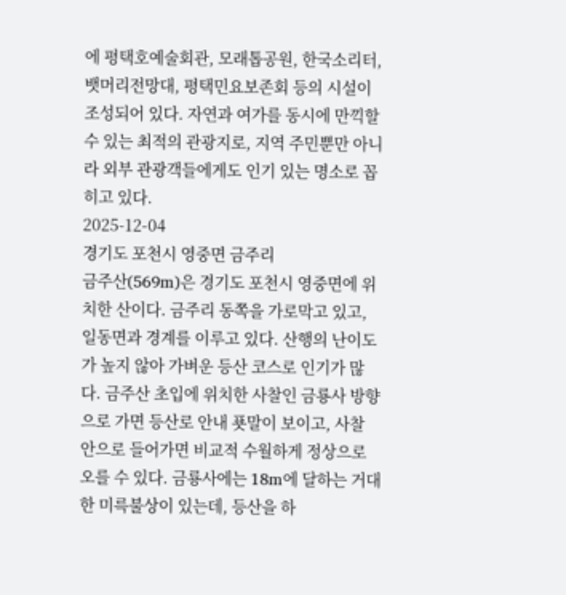에 평택호예술회관, 모래톱공원, 한국소리터, 뱃머리전망대, 평택민요보존회 등의 시설이 조성되어 있다. 자연과 여가를 동시에 만끽할 수 있는 최적의 관광지로, 지역 주민뿐만 아니라 외부 관광객들에게도 인기 있는 명소로 꼽히고 있다.
2025-12-04
경기도 포천시 영중면 금주리
금주산(569m)은 경기도 포천시 영중면에 위치한 산이다. 금주리 동쪽을 가로막고 있고, 일동면과 경계를 이루고 있다. 산행의 난이도가 높지 않아 가벼운 등산 코스로 인기가 많다. 금주산 초입에 위치한 사찰인 금룡사 방향으로 가면 등산로 안내 푯말이 보이고, 사찰 안으로 들어가면 비교적 수월하게 정상으로 오를 수 있다. 금룡사에는 18m에 달하는 거대한 미륵불상이 있는데, 등산을 하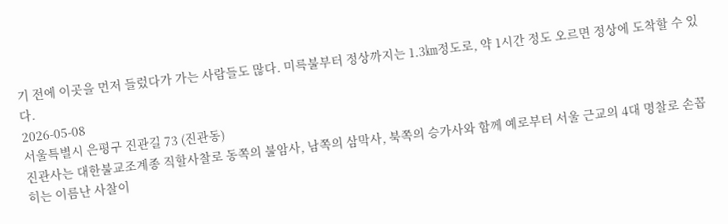기 전에 이곳을 먼저 들렀다가 가는 사람들도 많다. 미륵불부터 정상까지는 1.3㎞정도로, 약 1시간 정도 오르면 정상에 도착할 수 있다.
2026-05-08
서울특별시 은평구 진관길 73 (진관동)
진관사는 대한불교조계종 직할사찰로 동쪽의 불암사, 남쪽의 삼막사, 북쪽의 승가사와 함께 예로부터 서울 근교의 4대 명찰로 손꼽히는 이름난 사찰이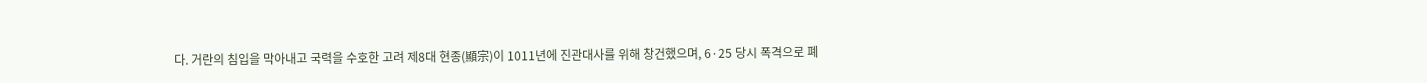다. 거란의 침입을 막아내고 국력을 수호한 고려 제8대 현종(顯宗)이 1011년에 진관대사를 위해 창건했으며, 6·25 당시 폭격으로 폐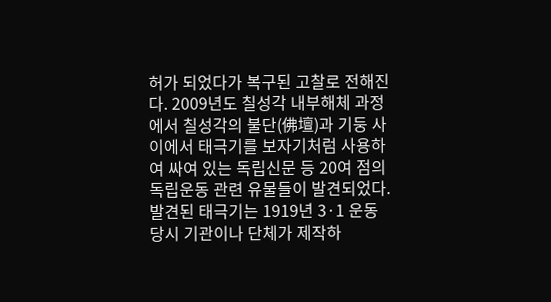허가 되었다가 복구된 고찰로 전해진다. 2009년도 칠성각 내부해체 과정에서 칠성각의 불단(佛壇)과 기둥 사이에서 태극기를 보자기처럼 사용하여 싸여 있는 독립신문 등 20여 점의 독립운동 관련 유물들이 발견되었다. 발견된 태극기는 1919년 3·1 운동 당시 기관이나 단체가 제작하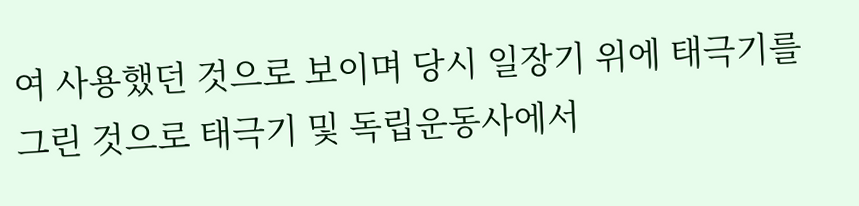여 사용했던 것으로 보이며 당시 일장기 위에 태극기를 그린 것으로 태극기 및 독립운동사에서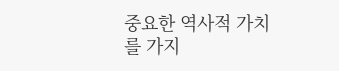중요한 역사적 가치를 가지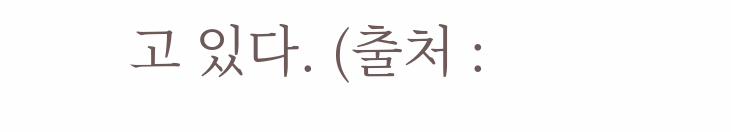고 있다. (출처 :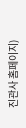진관사 홈페이지)